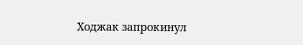Ходжак запрокинул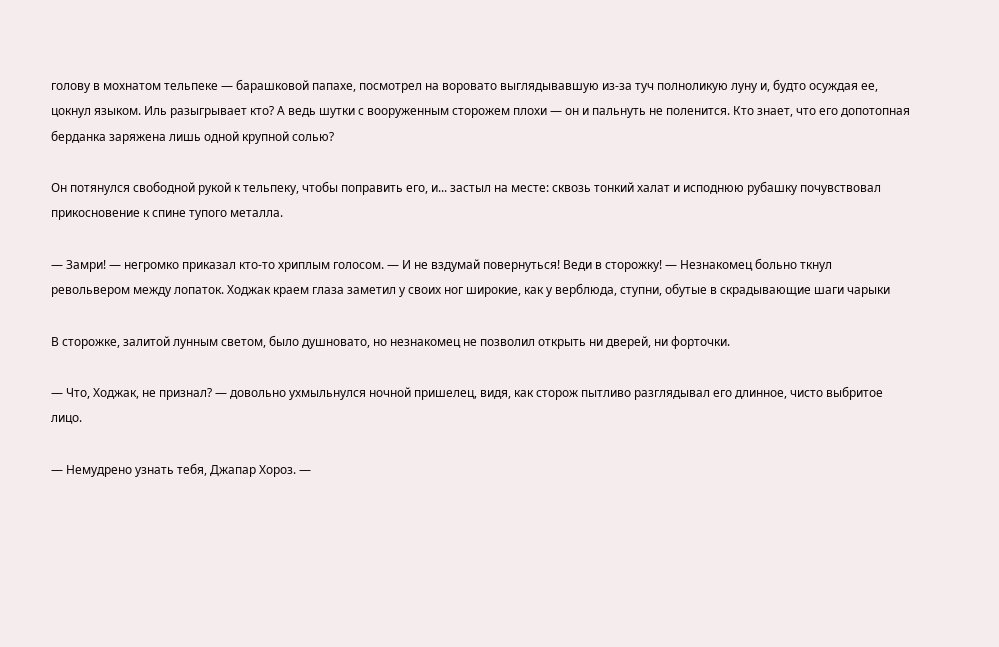голову в мохнатом тельпеке — барашковой папахе, посмотрел на воровато выглядывавшую из-за туч полноликую луну и, будто осуждая ее, цокнул языком. Иль разыгрывает кто? А ведь шутки с вооруженным сторожем плохи — он и пальнуть не поленится. Кто знает, что его допотопная берданка заряжена лишь одной крупной солью?

Он потянулся свободной рукой к тельпеку, чтобы поправить его, и... застыл на месте: сквозь тонкий халат и исподнюю рубашку почувствовал прикосновение к спине тупого металла.

— Замри! — негромко приказал кто-то хриплым голосом. — И не вздумай повернуться! Веди в сторожку! — Незнакомец больно ткнул револьвером между лопаток. Ходжак краем глаза заметил у своих ног широкие, как у верблюда, ступни, обутые в скрадывающие шаги чарыки

В сторожке, залитой лунным светом, было душновато, но незнакомец не позволил открыть ни дверей, ни форточки.

— Что, Ходжак, не признал? — довольно ухмыльнулся ночной пришелец, видя, как сторож пытливо разглядывал его длинное, чисто выбритое лицо.

— Немудрено узнать тебя, Джапар Хороз. —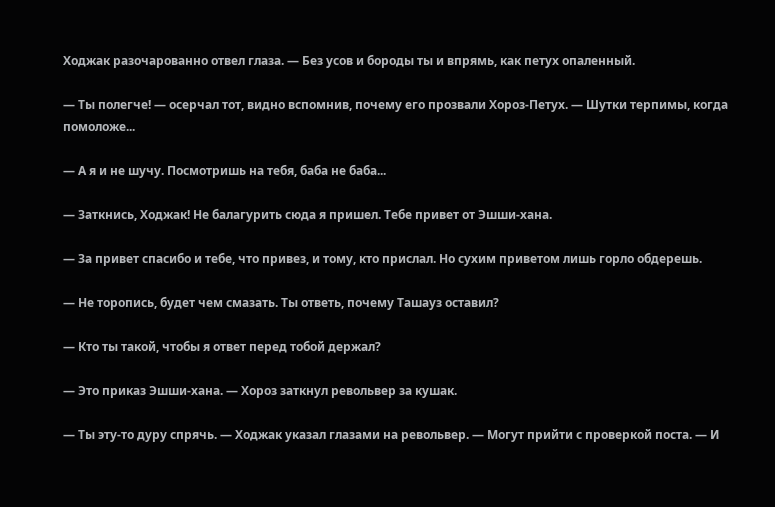Ходжак разочарованно отвел глаза. — Без усов и бороды ты и впрямь, как петух опаленный.

— Ты полегче! — осерчал тот, видно вспомнив, почему его прозвали Хороз-Петух. — Шутки терпимы, когда помоложе...

— А я и не шучу. Посмотришь на тебя, баба не баба...

— Заткнись, Ходжак! Не балагурить сюда я пришел. Тебе привет от Эшши-хана.

— За привет спасибо и тебе, что привез, и тому, кто прислал. Но сухим приветом лишь горло обдерешь.

— Не торопись, будет чем смазать. Ты ответь, почему Ташауз оставил?

— Кто ты такой, чтобы я ответ перед тобой держал?

— Это приказ Эшши-хана. — Хороз заткнул револьвер за кушак.

— Ты эту-то дуру спрячь. — Ходжак указал глазами на револьвер. — Могут прийти с проверкой поста. — И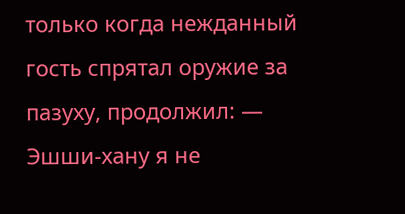только когда нежданный гость спрятал оружие за пазуху, продолжил: — Эшши-хану я не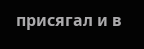присягал и в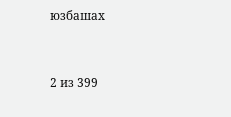юзбашах



2 из 399